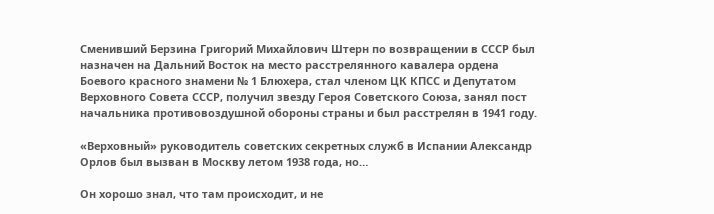Сменивший Берзина Григорий Михайлович Штерн по возвращении в СССР был назначен на Дальний Восток на место расстрелянного кавалера ордена Боевого красного знамени № 1 Блюхера, стал членом ЦК КПСС и Депутатом Верховного Совета СССР, получил звезду Героя Советского Союза, занял пост начальника противовоздушной обороны страны и был расстрелян в 1941 году.

«Верховный» руководитель советских секретных служб в Испании Александр Орлов был вызван в Москву летом 1938 года, но…

Он хорошо знал, что там происходит, и не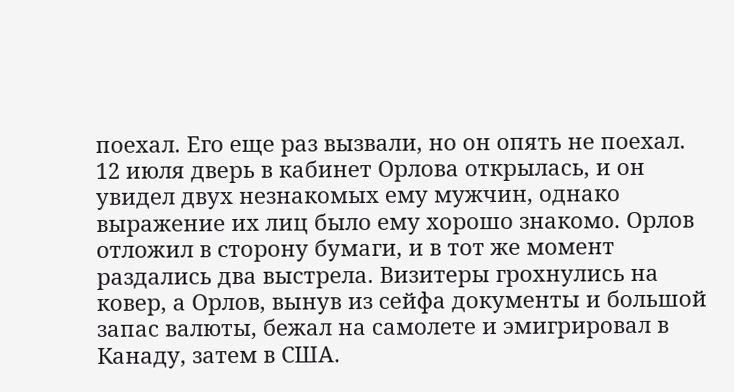поехал. Его еще раз вызвали, но он опять не поехал. 12 июля дверь в кабинет Орлова открылась, и он увидел двух незнакомых ему мужчин, однако выражение их лиц было ему хорошо знакомо. Орлов отложил в сторону бумаги, и в тот же момент раздались два выстрела. Визитеры грохнулись на ковер, а Орлов, вынув из сейфа документы и большой запас валюты, бежал на самолете и эмигрировал в Канаду, затем в США.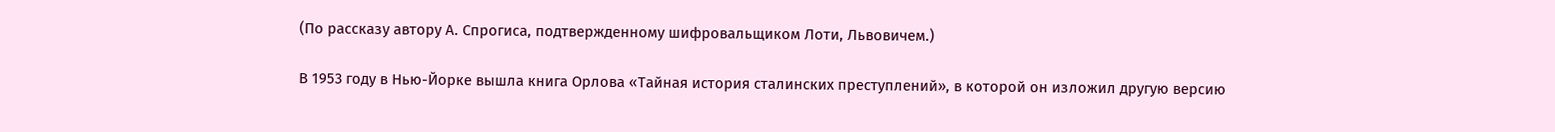(По рассказу автору А. Спрогиса, подтвержденному шифровальщиком Лоти, Львовичем.)

В 1953 году в Нью-Йорке вышла книга Орлова «Тайная история сталинских преступлений», в которой он изложил другую версию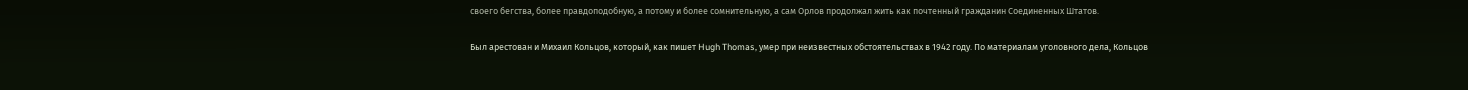своего бегства, более правдоподобную, а потому и более сомнительную, а сам Орлов продолжал жить как почтенный гражданин Соединенных Штатов.

Был арестован и Михаил Кольцов, который, как пишет Hugh Thomas, умер при неизвестных обстоятельствах в 1942 году. По материалам уголовного дела, Кольцов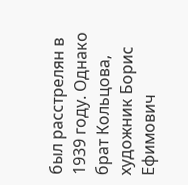был расстрелян в 1939 году. Однако брат Кольцова, художник Борис Ефимович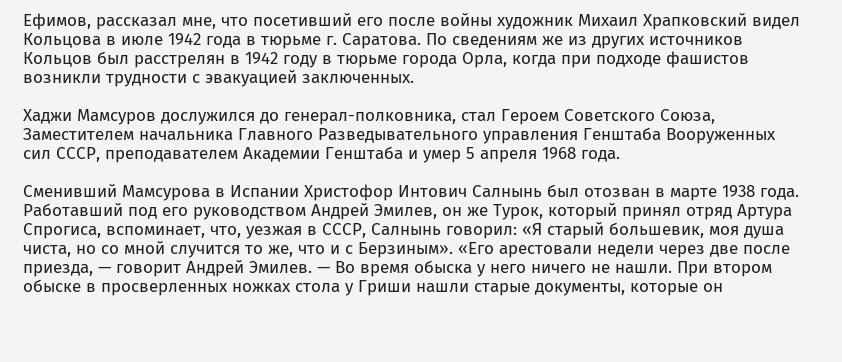Ефимов, рассказал мне, что посетивший его после войны художник Михаил Храпковский видел Кольцова в июле 1942 года в тюрьме г. Саратова. По сведениям же из других источников Кольцов был расстрелян в 1942 году в тюрьме города Орла, когда при подходе фашистов возникли трудности с эвакуацией заключенных.

Хаджи Мамсуров дослужился до генерал-полковника, стал Героем Советского Союза, Заместителем начальника Главного Разведывательного управления Генштаба Вооруженных сил СССР, преподавателем Академии Генштаба и умер 5 апреля 1968 года.

Сменивший Мамсурова в Испании Христофор Интович Салнынь был отозван в марте 1938 года. Работавший под его руководством Андрей Эмилев, он же Турок, который принял отряд Артура Спрогиса, вспоминает, что, уезжая в СССР, Салнынь говорил: «Я старый большевик, моя душа чиста, но со мной случится то же, что и с Берзиным». «Его арестовали недели через две после приезда, — говорит Андрей Эмилев. — Во время обыска у него ничего не нашли. При втором обыске в просверленных ножках стола у Гриши нашли старые документы, которые он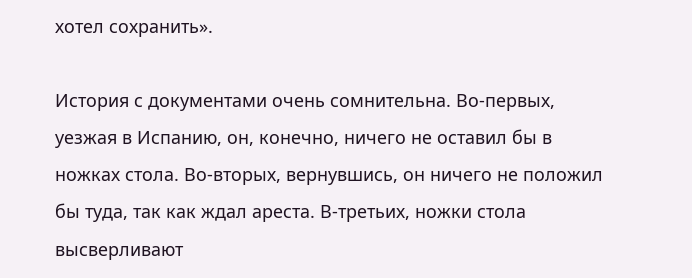хотел сохранить».

История с документами очень сомнительна. Во-первых, уезжая в Испанию, он, конечно, ничего не оставил бы в ножках стола. Во-вторых, вернувшись, он ничего не положил бы туда, так как ждал ареста. В-третьих, ножки стола высверливают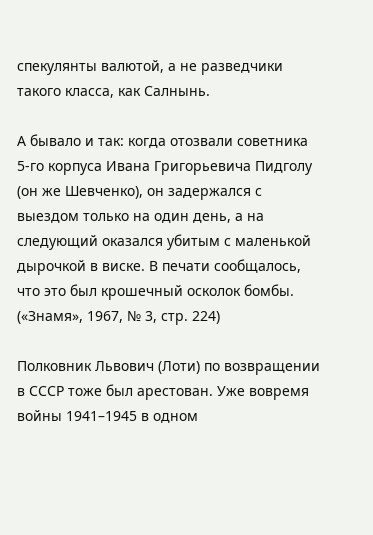спекулянты валютой, а не разведчики такого класса, как Салнынь.

А бывало и так: когда отозвали советника 5-го корпуса Ивана Григорьевича Пидголу (он же Шевченко), он задержался с выездом только на один день, а на следующий оказался убитым с маленькой дырочкой в виске. В печати сообщалось, что это был крошечный осколок бомбы. («Знамя», 1967, № 3, стр. 224)

Полковник Львович (Лоти) по возвращении в СССР тоже был арестован. Уже вовремя войны 1941–1945 в одном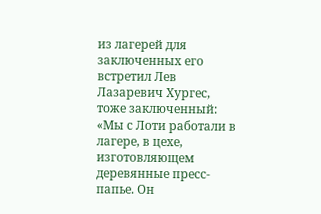из лагерей для заключенных его встретил Лев Лазаревич Хургес, тоже заключенный: «Мы с Лоти работали в лагере, в цехе, изготовляющем деревянные пресс-папье. Он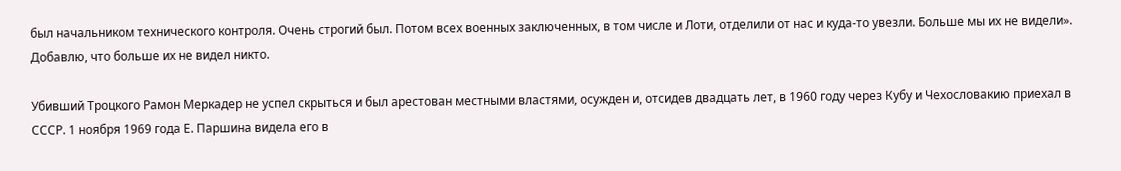был начальником технического контроля. Очень строгий был. Потом всех военных заключенных, в том числе и Лоти, отделили от нас и куда-то увезли. Больше мы их не видели». Добавлю, что больше их не видел никто.

Убивший Троцкого Рамон Меркадер не успел скрыться и был арестован местными властями, осужден и, отсидев двадцать лет, в 1960 году через Кубу и Чехословакию приехал в СССР. 1 ноября 1969 года Е. Паршина видела его в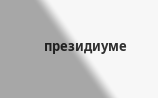президиуме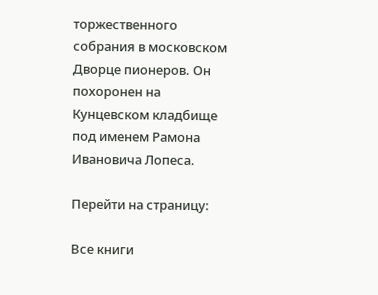торжественного собрания в московском Дворце пионеров. Он похоронен на Кунцевском кладбище под именем Рамона Ивановича Лопеса.

Перейти на страницу:

Все книги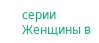серии Женщины в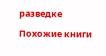разведке

Похожие книги